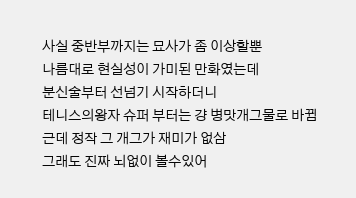사실 중반부까지는 묘사가 좀 이상할뿐
나름대로 현실성이 가미된 만화였는데
분신술부터 선넘기 시작하더니
테니스의왕자 슈퍼 부터는 걍 병맛개그물로 바뀜
근데 정작 그 개그가 재미가 없삼
그래도 진짜 뇌없이 볼수있어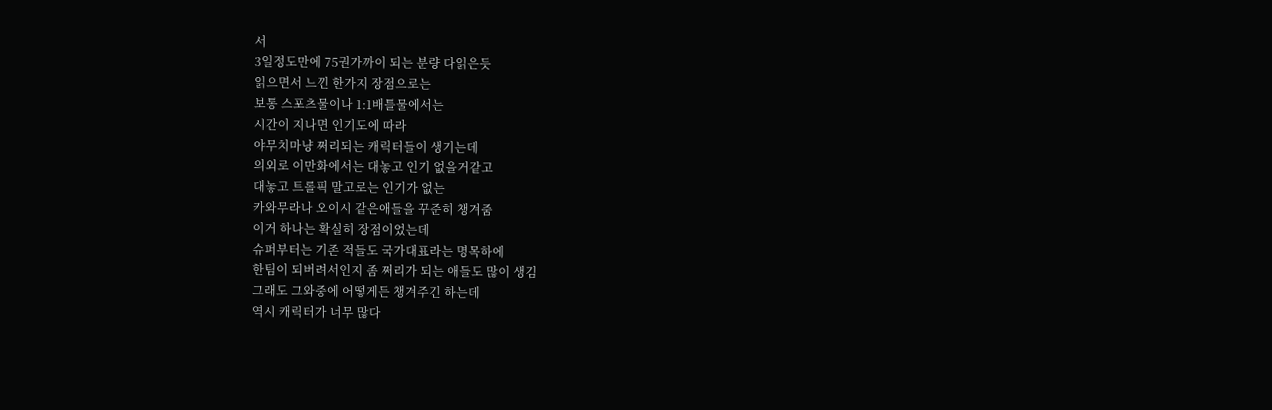서
3일정도만에 75권가까이 되는 분량 다읽은듯
읽으면서 느낀 한가지 장점으로는
보통 스포츠물이나 1:1배틀물에서는
시간이 지나면 인기도에 따라
야무치마냥 쩌리되는 캐릭터들이 생기는데
의외로 이만화에서는 대놓고 인기 없을거같고
대놓고 트롤픽 말고로는 인기가 없는
카와무라나 오이시 같은애들을 꾸준히 챙겨줌
이거 하나는 확실히 장점이었는데
슈퍼부터는 기존 적들도 국가대표라는 명목하에
한팀이 되버려서인지 좀 쩌리가 되는 애들도 많이 생김
그래도 그와중에 어떻게든 챙겨주긴 하는데
역시 캐릭터가 너무 많다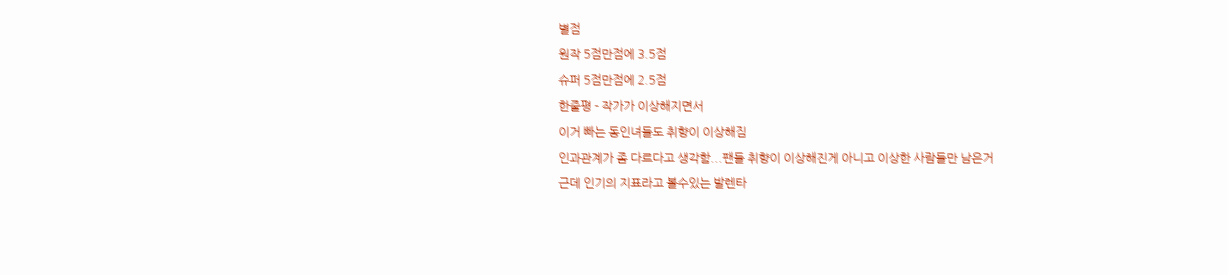별점
원작 5점만점에 3.5점
슈퍼 5점만점에 2.5점
한줄평 - 작가가 이상해지면서
이거 빠는 동인녀들도 취향이 이상해짐
인과관계가 좀 다르다고 생각함...팬들 취향이 이상해진게 아니고 이상한 사람들만 남은거
근데 인기의 지표라고 볼수있는 발렌타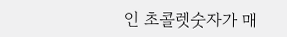인 초콜렛숫자가 매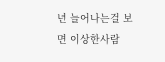년 늘어나는걸 보면 이상한사람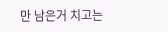만 남은거 치고는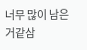너무 많이 남은거같삼